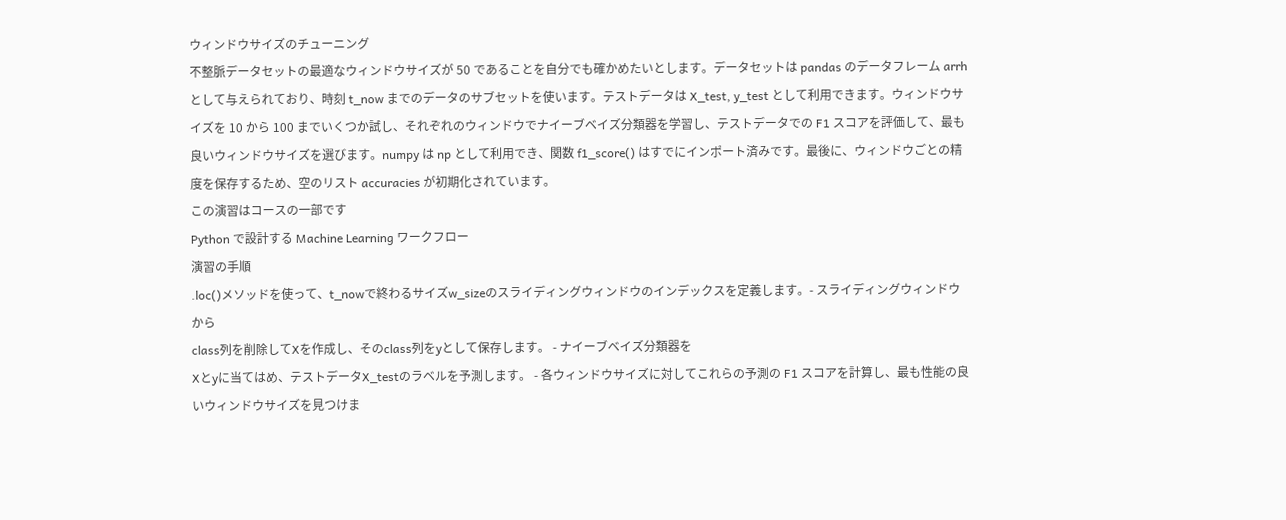ウィンドウサイズのチューニング
不整脈データセットの最適なウィンドウサイズが 50 であることを自分でも確かめたいとします。データセットは pandas のデータフレーム arrh として与えられており、時刻 t_now までのデータのサブセットを使います。テストデータは X_test, y_test として利用できます。ウィンドウサイズを 10 から 100 までいくつか試し、それぞれのウィンドウでナイーブベイズ分類器を学習し、テストデータでの F1 スコアを評価して、最も良いウィンドウサイズを選びます。numpy は np として利用でき、関数 f1_score() はすでにインポート済みです。最後に、ウィンドウごとの精度を保存するため、空のリスト accuracies が初期化されています。
この演習はコースの一部です
Python で設計する Machine Learning ワークフロー
演習の手順
.loc()メソッドを使って、t_nowで終わるサイズw_sizeのスライディングウィンドウのインデックスを定義します。- スライディングウィンドウから
class列を削除してXを作成し、そのclass列をyとして保存します。 - ナイーブベイズ分類器を
Xとyに当てはめ、テストデータX_testのラベルを予測します。 - 各ウィンドウサイズに対してこれらの予測の F1 スコアを計算し、最も性能の良いウィンドウサイズを見つけま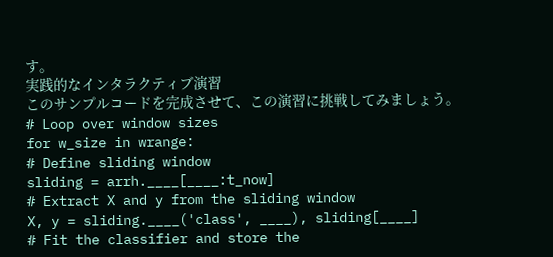す。
実践的なインタラクティブ演習
このサンプルコードを完成させて、この演習に挑戦してみましょう。
# Loop over window sizes
for w_size in wrange:
# Define sliding window
sliding = arrh.____[____:t_now]
# Extract X and y from the sliding window
X, y = sliding.____('class', ____), sliding[____]
# Fit the classifier and store the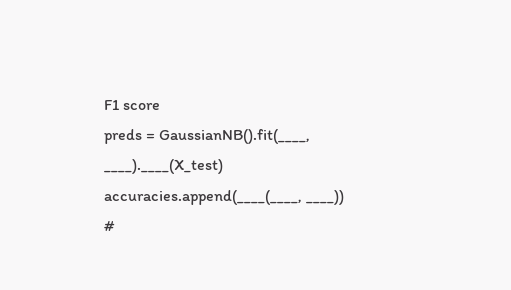F1 score
preds = GaussianNB().fit(____, ____).____(X_test)
accuracies.append(____(____, ____))
#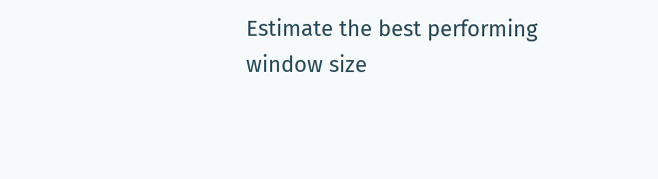Estimate the best performing window size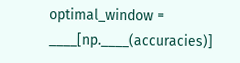optimal_window = ____[np.____(accuracies)]